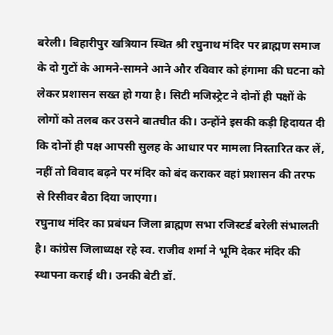बरेली। बिहारीपुर खत्रियान स्थित श्री रघुनाथ मंदिर पर ब्राह्मण समाज के दो गुटों के आमने-सामने आने और रविवार को हंगामा की घटना को लेकर प्रशासन सख्त हो गया है। सिटी मजिस्ट्रेट ने दोनों ही पक्षों के लोगों को तलब कर उसने बातचीत की। उन्होंने इसकी कड़ी हिदायत दी कि दोनों ही पक्ष आपसी सुलह के आधार पर मामला निस्तारित कर लें, नहीं तो विवाद बढ़ने पर मंदिर को बंद कराकर वहां प्रशासन की तरफ से रिसीवर बैठा दिया जाएगा।
रघुनाथ मंदिर का प्रबंधन जिला ब्राह्मण सभा रजिस्टर्ड बरेली संभालती है। कांग्रेस जिलाध्यक्ष रहे स्व. राजीव शर्मा ने भूमि देकर मंदिर की स्थापना कराई थी। उनकी बेटी डॉ.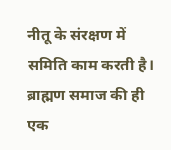नीतू के संरक्षण में समिति काम करती है। ब्राह्मण समाज की ही एक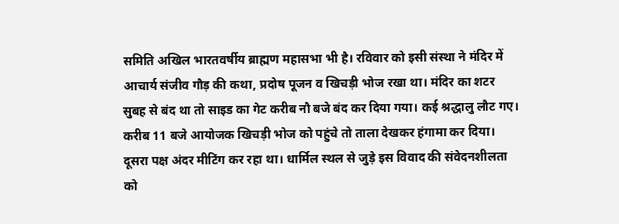समिति अखिल भारतवर्षीय ब्राह्मण महासभा भी है। रविवार को इसी संस्था ने मंदिर में आचार्य संजीव गौड़ की कथा, प्रदोष पूजन व खिचड़ी भोज रखा था। मंदिर का शटर सुबह से बंद था तो साइड का गेट करीब नौ बजे बंद कर दिया गया। कई श्रद्धालु लौट गए। करीब 11 बजे आयोजक खिचड़ी भोज को पहुंचे तो ताला देखकर हंगामा कर दिया। दूसरा पक्ष अंदर मीटिंग कर रहा था। धार्मिल स्थल से जुड़े इस विवाद की संवेदनशीलता को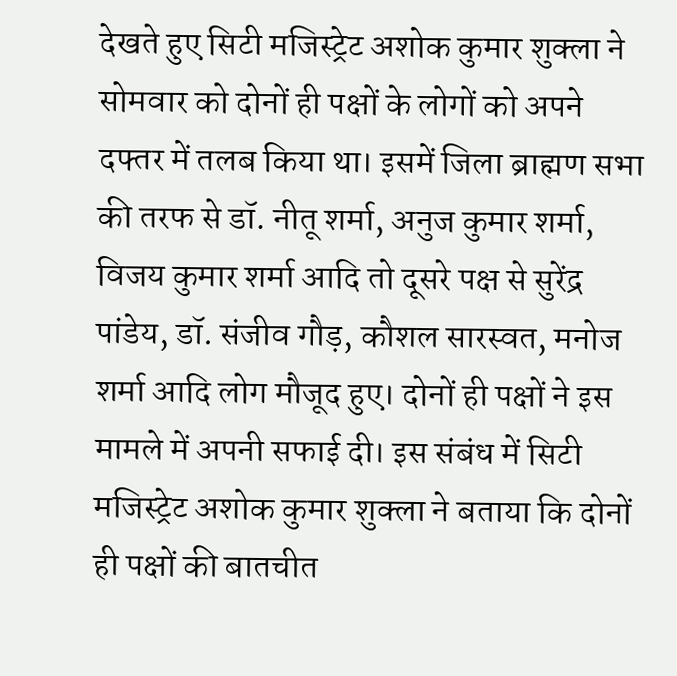देखते हुए सिटी मजिस्ट्रेट अशोक कुमार शुक्ला ने सोमवार को दोनों ही पक्षों के लोगों को अपने दफ्तर में तलब किया था। इसमें जिला ब्राह्मण सभा की तरफ से डॉ. नीतू शर्मा, अनुज कुमार शर्मा, विजय कुमार शर्मा आदि तो दूसरे पक्ष से सुरेंद्र पांडेय, डॉ. संजीव गौड़, कौशल सारस्वत, मनोज शर्मा आदि लोग मौजूद हुए। दोनों ही पक्षों ने इस मामले में अपनी सफाई दी। इस संबंध में सिटी मजिस्ट्रेट अशोक कुमार शुक्ला ने बताया कि दोनों ही पक्षों की बातचीत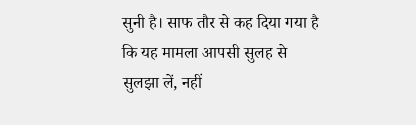सुनी है। साफ तौर से कह दिया गया है कि यह मामला आपसी सुलह से सुलझा लें, नहीं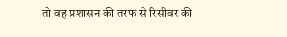तो वह प्रशासन की तरफ से रिसीवर की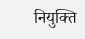नियुक्ति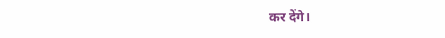कर देंगे।